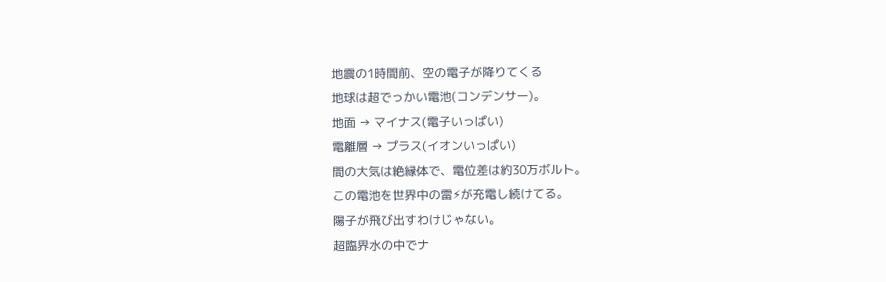地震の1時間前、空の電子が降りてくる
地球は超でっかい電池(コンデンサー)。
地面 → マイナス(電子いっぱい)
電離層 → プラス(イオンいっぱい)
間の大気は絶縁体で、電位差は約30万ボルト。
この電池を世界中の雷⚡が充電し続けてる。
陽子が飛び出すわけじゃない。
超臨界水の中でナ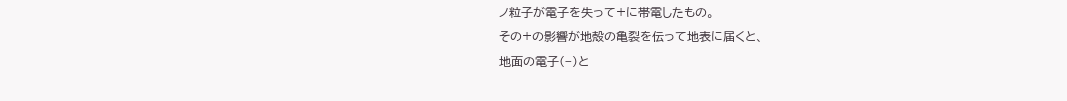ノ粒子が電子を失って+に帯電したもの。
その+の影響が地殻の亀裂を伝って地表に届くと、
地面の電子(−)と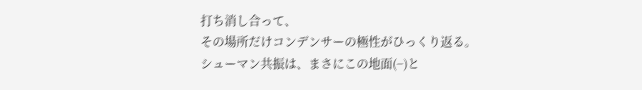打ち消し合って、
その場所だけコンデンサーの極性がひっくり返る。
シューマン共振は、まさにこの地面(−)と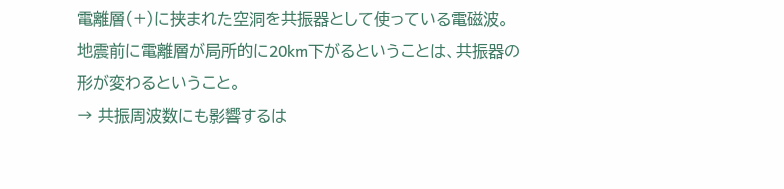電離層(+)に挟まれた空洞を共振器として使っている電磁波。
地震前に電離層が局所的に20km下がるということは、共振器の形が変わるということ。
→ 共振周波数にも影響するは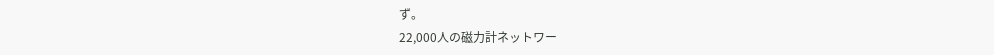ず。
22,000人の磁力計ネットワー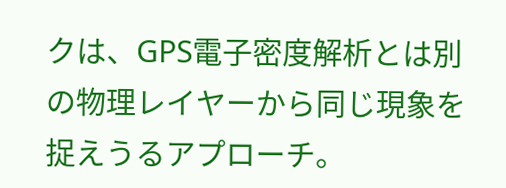クは、GPS電子密度解析とは別の物理レイヤーから同じ現象を捉えうるアプローチ。